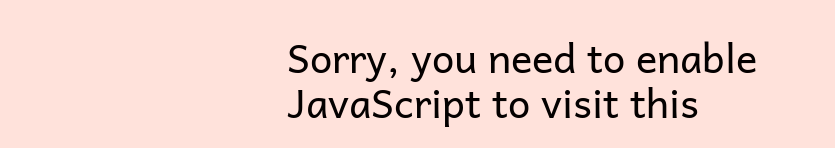Sorry, you need to enable JavaScript to visit this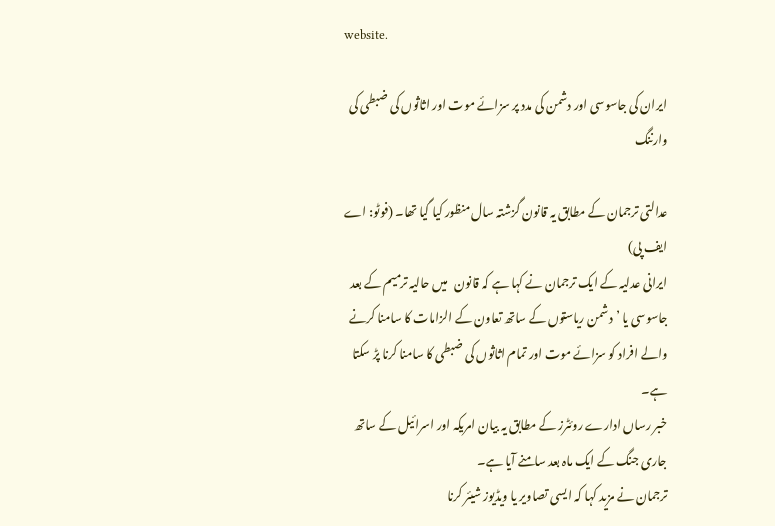website.

ایران کی جاسوسی اور دشمن کی مدد پر سزائے موت اور اثاثوں کی ضبطی کی وارننگ

عدالتی ترجمان کے مطابق یہ قانون گزشتہ سال منظور کیا گیا تھا۔ (فوٹو: اے ایف پی)
ایرانی عدلیہ کے ایک ترجمان نے کہا ہے کہ قانون   میں حالیہ ترمیم کے بعد جاسوسی یا ’دشمن ریاستوں کے ساتھ تعاون کے الزامات کا سامنا کرنے والے افراد کو سزائے موت اور تمام اثاثوں کی ضبطی کا سامنا کرنا پڑ سکتا ہے۔
خبر رساں ادارے روئٹرز کے مطابق یہ بیان امریکہ اور اسرائیل کے ساتھ جاری جنگ کے ایک ماہ بعد سامنے آیا ہے۔
ترجمان نے مزید کہا کہ ایسی تصاویر یا ویڈیوز شیئر کرنا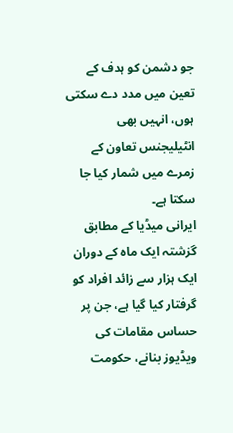جو دشمن کو ہدف کے تعین میں مدد دے سکتی ہوں، انہیں بھی انٹیلیجنس تعاون کے زمرے میں شمار کیا جا سکتا ہے۔
ایرانی میڈیا کے مطابق گزشتہ ایک ماہ کے دوران ایک ہزار سے زائد افراد کو گرفتار کیا گیا ہے، جن پر حساس مقامات کی ویڈیوز بنانے، حکومت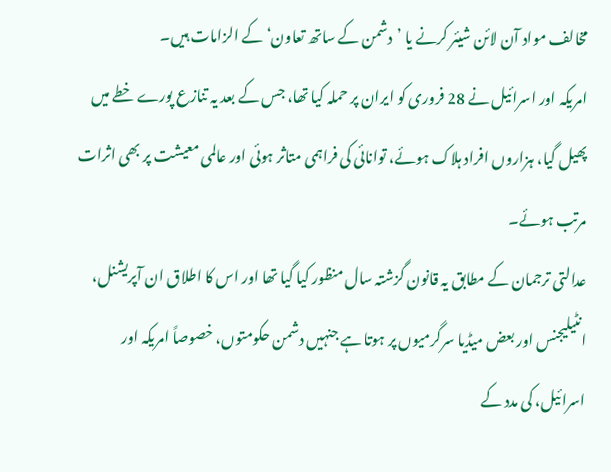مخالف مواد آن لائن شیئر کرنے یا ’دشمن کے ساتھ تعاون‘ کے الزامات ہیں۔
امریکہ اور اسرائیل نے 28 فروری کو ایران پر حملہ کیا تھا، جس کے بعد یہ تنازع پورے خطے میں پھیل گیا، ہزاروں افراد ہلاک ہوئے، توانائی کی فراہمی متاثر ہوئی اور عالمی معیشت پر بھی اثرات مرتب ہوئے۔
عدالتی ترجمان کے مطابق یہ قانون گزشتہ سال منظور کیا گیا تھا اور اس کا اطلاق ان آپریشنل، انٹیلیجنس اور بعض میڈیا سرگرمیوں پر ہوتا ہے جنہیں دشمن حکومتوں، خصوصاً امریکہ اور اسرائیل، کی مدد کے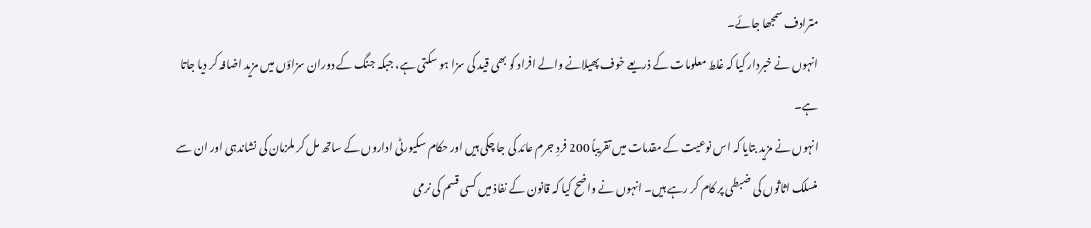مترادف سمجھا جائے۔
انہوں نے خبردار کیا کہ غلط معلومات کے ذریعے خوف پھیلانے والے افراد کو بھی قید کی سزا ہو سکتی ہے، جبکہ جنگ کے دوران سزاؤں میں مزید اضافہ کر دیا جاتا ہے۔
انہوں نے مزید بتایا کہ اس نوعیت کے مقدمات میں تقریباً 200 فردِ جرم عائد کی جا چکی ہیں اور حکام سکیورٹی اداروں کے ساتھ مل کر ملزمان کی نشاندہی اور ان سے منسلک اثاثوں کی ضبطی پر کام کر رہے ہیں۔ انہوں نے واضح کیا کہ قانون کے نفاذ میں کسی قسم کی نرمی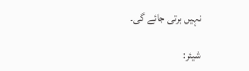نہیں برتی جائے گی۔

شیئر: